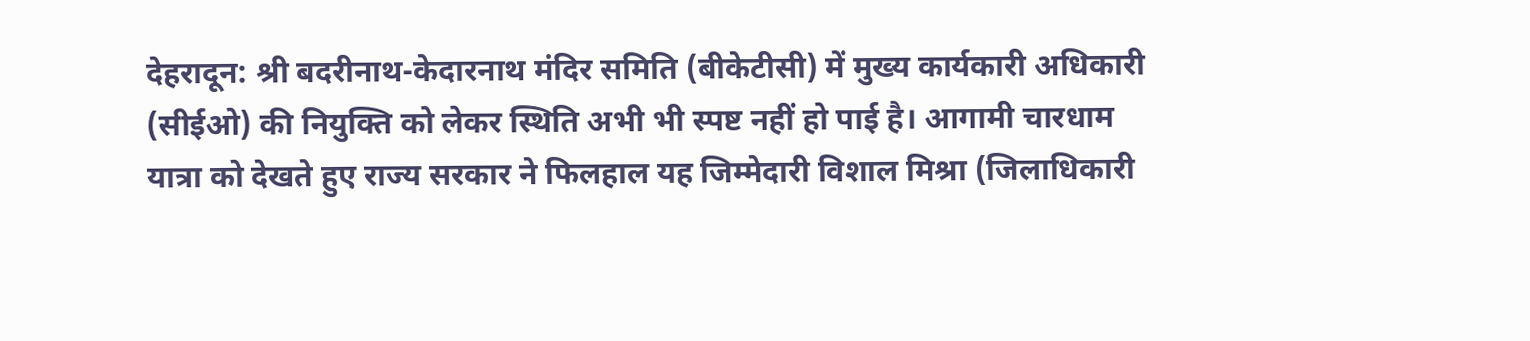देहरादून: श्री बदरीनाथ-केदारनाथ मंदिर समिति (बीकेटीसी) में मुख्य कार्यकारी अधिकारी (सीईओ) की नियुक्ति को लेकर स्थिति अभी भी स्पष्ट नहीं हो पाई है। आगामी चारधाम यात्रा को देखते हुए राज्य सरकार ने फिलहाल यह जिम्मेदारी विशाल मिश्रा (जिलाधिकारी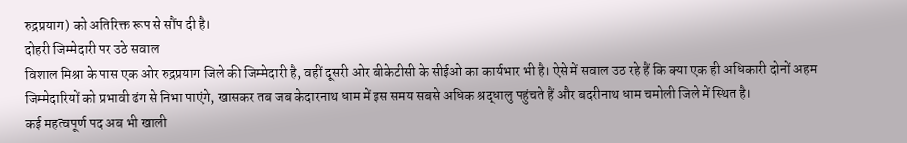रुद्रप्रयाग) को अतिरिक्त रूप से सौंप दी है।
दोहरी जिम्मेदारी पर उठे सवाल
विशाल मिश्रा के पास एक ओर रुद्रप्रयाग जिले की जिम्मेदारी है, वहीं दूसरी ओर बीकेटीसी के सीईओ का कार्यभार भी है। ऐसे में सवाल उठ रहे हैं कि क्या एक ही अधिकारी दोनों अहम जिम्मेदारियों को प्रभावी ढंग से निभा पाएंगे, खासकर तब जब केदारनाथ धाम में इस समय सबसे अधिक श्रद्धालु पहुंचते हैं और बदरीनाथ धाम चमोली जिले में स्थित है।
कई महत्वपूर्ण पद अब भी खाली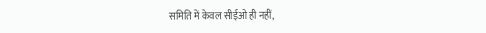समिति में केवल सीईओ ही नहीं,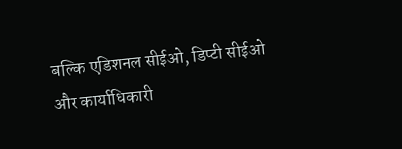बल्कि एडिशनल सीईओ, डिप्टी सीईओ और कार्याधिकारी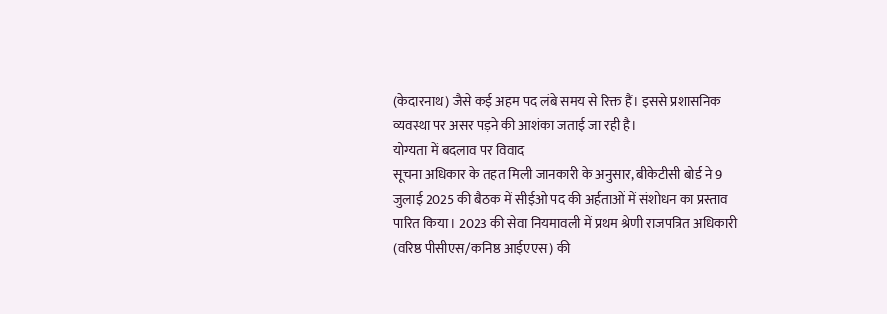(केदारनाथ) जैसे कई अहम पद लंबे समय से रिक्त हैं। इससे प्रशासनिक व्यवस्था पर असर पड़ने की आशंका जताई जा रही है।
योग्यता में बदलाव पर विवाद
सूचना अधिकार के तहत मिली जानकारी के अनुसार, बीकेटीसी बोर्ड ने 9 जुलाई 2025 की बैठक में सीईओ पद की अर्हताओं में संशोधन का प्रस्ताव पारित किया। 2023 की सेवा नियमावली में प्रथम श्रेणी राजपत्रित अधिकारी (वरिष्ठ पीसीएस/कनिष्ठ आईएएस) की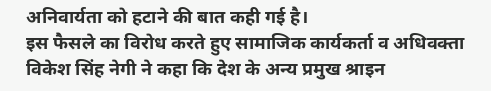अनिवार्यता को हटाने की बात कही गई है।
इस फैसले का विरोध करते हुए सामाजिक कार्यकर्ता व अधिवक्ता विकेश सिंह नेगी ने कहा कि देश के अन्य प्रमुख श्राइन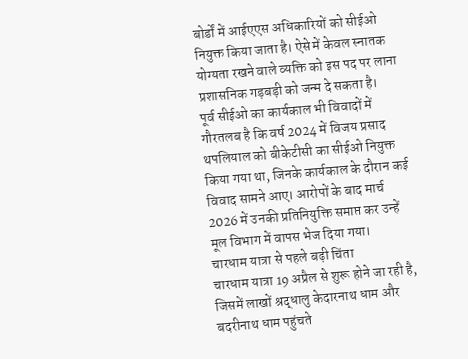बोर्डों में आईएएस अधिकारियों को सीईओ नियुक्त किया जाता है। ऐसे में केवल स्नातक योग्यता रखने वाले व्यक्ति को इस पद पर लाना प्रशासनिक गड़बड़ी को जन्म दे सकता है।
पूर्व सीईओ का कार्यकाल भी विवादों में
गौरतलब है कि वर्ष 2024 में विजय प्रसाद थपलियाल को बीकेटीसी का सीईओ नियुक्त किया गया था, जिनके कार्यकाल के दौरान कई विवाद सामने आए। आरोपों के बाद मार्च 2026 में उनकी प्रतिनियुक्ति समाप्त कर उन्हें मूल विभाग में वापस भेज दिया गया।
चारधाम यात्रा से पहले बढ़ी चिंता
चारधाम यात्रा 19 अप्रैल से शुरू होने जा रही है, जिसमें लाखों श्रद्धालु केदारनाथ धाम और बदरीनाथ धाम पहुंचते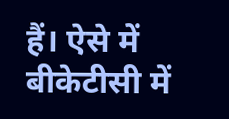हैं। ऐसे में बीकेटीसी में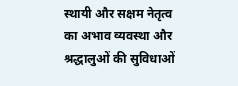स्थायी और सक्षम नेतृत्व का अभाव व्यवस्था और श्रद्धालुओं की सुविधाओं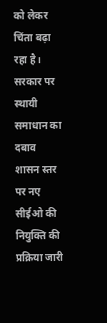को लेकर चिंता बढ़ा रहा है।
सरकार पर स्थायी समाधान का दबाव
शासन स्तर पर नए सीईओ की नियुक्ति की प्रक्रिया जारी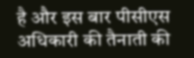है और इस बार पीसीएस अधिकारी की तैनाती की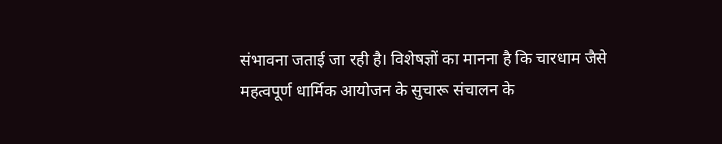संभावना जताई जा रही है। विशेषज्ञों का मानना है कि चारधाम जैसे महत्वपूर्ण धार्मिक आयोजन के सुचारू संचालन के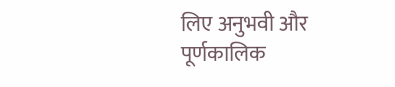लिए अनुभवी और पूर्णकालिक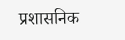प्रशासनिक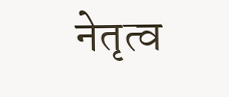नेतृत्व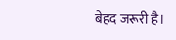बेहद जरूरी है।